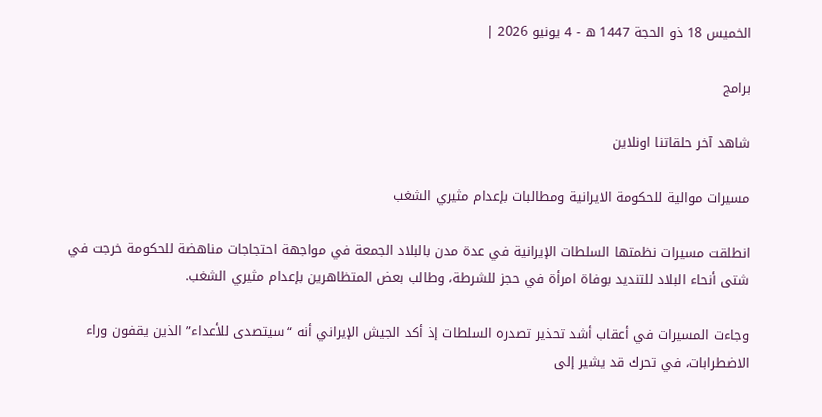الخميس 18 ذو الحجة 1447 ه - 4 يونيو 2026 |

برامج

شاهد آخر حلقاتنا اونلاين

مسيرات موالية للحكومة الايرانية ومطالبات بإعدام مثيري الشغب

انطلقت مسيرات نظمتها السلطات الإيرانية في عدة مدن بالبلاد الجمعة في مواجهة احتجاجات مناهضة للحكومة خرجت في شتى أنحاء البلاد للتنديد بوفاة امرأة في حجز للشرطة، وطالب بعض المتظاهرين بإعدام مثيري الشغب.

وجاءت المسيرات في أعقاب أشد تحذير تصدره السلطات إذ أكد الجيش الإيراني أنه “سيتصدى للأعداء” الذين يقفون وراء الاضطرابات، في تحرك قد يشير إلى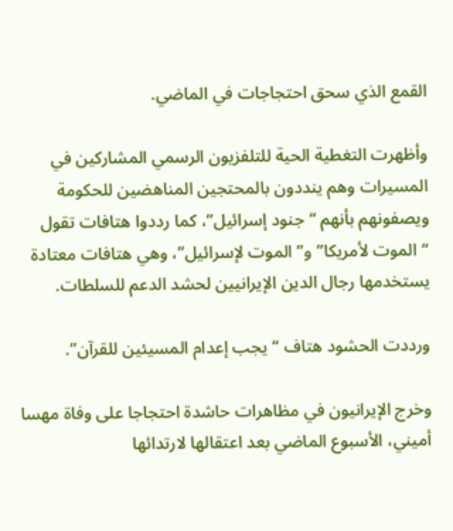القمع الذي سحق احتجاجات في الماضي.

وأظهرت التغطية الحية للتلفزيون الرسمي المشاركين في المسيرات وهم ينددون بالمحتجين المناهضين للحكومة ويصفونهم بأنهم “جنود إسرائيل”، كما رددوا هتافات تقول “الموت لأمريكا” و”الموت لإسرائيل”، وهي هتافات معتادة يستخدمها رجال الدين الإيرانيين لحشد الدعم للسلطات.

ورددت الحشود هتاف “يجب إعدام المسيئين للقرآن”.

وخرج الإيرانيون في مظاهرات حاشدة احتجاجا على وفاة مهسا أميني، الأسبوع الماضي بعد اعتقالها لارتدائها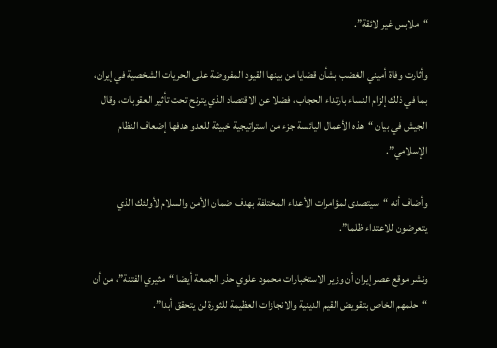“ملابس غير لائقة”.

وأثارت وفاة أميني الغضب بشأن قضايا من بينها القيود المفروضة على الحريات الشخصية في إيران، بما في ذلك إلزام النساء بارتداء الحجاب، فضلا عن الاقتصاد الذي يترنح تحت تأثير العقوبات، وقال الجيش في بيان “هذه الأعمال اليائسة جزء من استراتيجية خبيثة للعدو هدفها إضعاف النظام الإسلامي”.

وأضاف أنه “سيتصدى لمؤامرات الأعداء المختلفة بهدف ضمان الأمن والسلام لأولئك الذي يتعرضون للاعتداء ظلما”.

ونشر موقع عصر إيران أن وزير الاستخبارات محمود علوي حذر الجمعة أيضا “مثيري الفتنة”، من أن “حلمهم الخاص بتقويض القيم الدينية والانجازات العظيمة للثورة لن يتحقق أبدا”.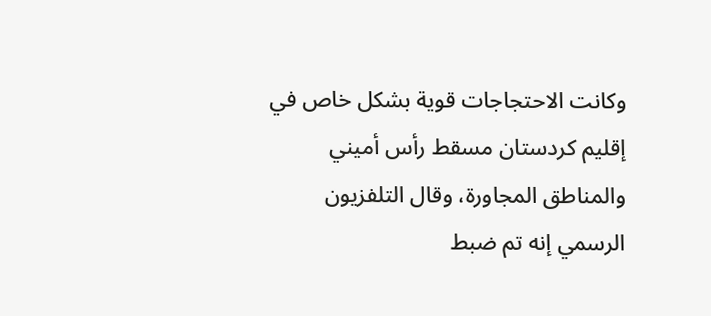وكانت الاحتجاجات قوية بشكل خاص في إقليم كردستان مسقط رأس أميني والمناطق المجاورة، وقال التلفزيون الرسمي إنه تم ضبط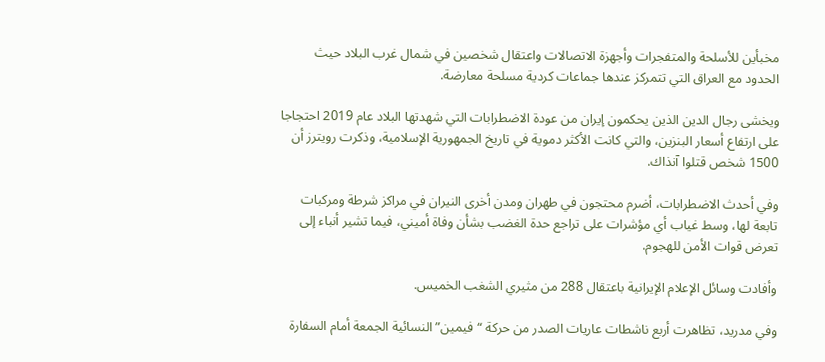مخبأين للأسلحة والمتفجرات وأجهزة الاتصالات واعتقال شخصين في شمال غرب البلاد حيث الحدود مع العراق التي تتمركز عندها جماعات كردية مسلحة معارضة.

ويخشى رجال الدين الذين يحكمون إيران من عودة الاضطرابات التي شهدتها البلاد عام 2019 احتجاجا على ارتفاع أسعار البنزين، والتي كانت الأكثر دموية في تاريخ الجمهورية الإسلامية، وذكرت رويترز أن 1500 شخص قتلوا آنذاك.

وفي أحدث الاضطرابات، أضرم محتجون في طهران ومدن أخرى النيران في مراكز شرطة ومركبات تابعة لها، وسط غياب أي مؤشرات على تراجع حدة الغضب بشأن وفاة أميني، فيما تشير أنباء إلى تعرض قوات الأمن للهجوم.

وأفادت وسائل الإعلام الإيرانية باعتقال 288 من مثيري الشغب الخميس.

وفي مدريد، تظاهرت أربع ناشطات عاريات الصدر من حركة “فيمين” النسائية الجمعة أمام السفارة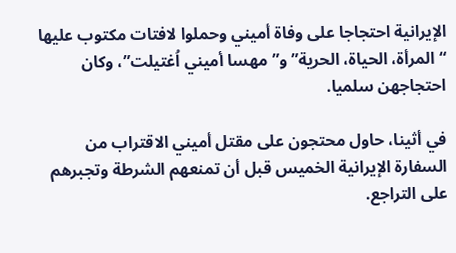الإيرانية احتجاجا على وفاة أميني وحملوا لافتات مكتوب عليها “المرأة، الحياة، الحرية” و”مهسا أميني اُغتيلت”، وكان احتجاجهن سلميا.

في أثينا، حاول محتجون على مقتل أميني الاقتراب من السفارة الإيرانية الخميس قبل أن تمنعهم الشرطة وتجبرهم على التراجع.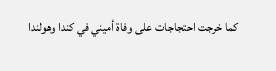كما خرجت احتجاجات على وفاة أميني في كندا وهولندا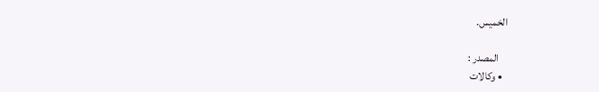الخميس.

    المصدر :
  • وكالات